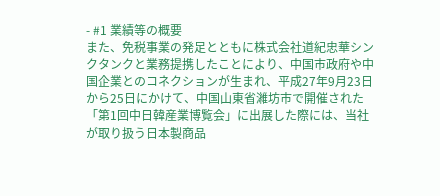- #1 業績等の概要
また、免税事業の発足とともに株式会社道紀忠華シンクタンクと業務提携したことにより、中国市政府や中国企業とのコネクションが生まれ、平成27年9月23日から25日にかけて、中国山東省濰坊市で開催された「第1回中日韓産業博覧会」に出展した際には、当社が取り扱う日本製商品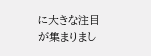に大きな注目が集まりまし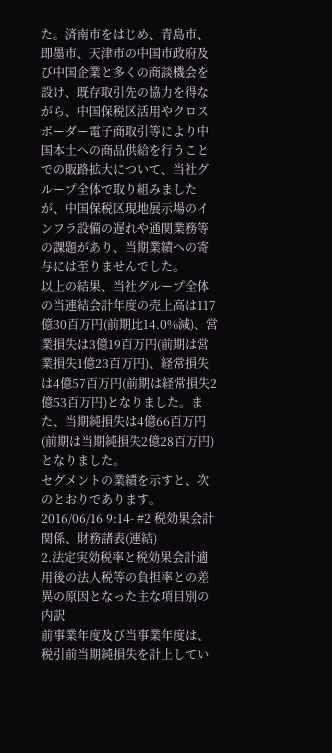た。済南市をはじめ、青島市、即墨市、天津市の中国市政府及び中国企業と多くの商談機会を設け、既存取引先の協力を得ながら、中国保税区活用やクロスボーダー電子商取引等により中国本土への商品供給を行うことでの販路拡大について、当社グループ全体で取り組みましたが、中国保税区現地展示場のインフラ設備の遅れや通関業務等の課題があり、当期業績への寄与には至りませんでした。
以上の結果、当社グループ全体の当連結会計年度の売上高は117億30百万円(前期比14.0%減)、営業損失は3億19百万円(前期は営業損失1億23百万円)、経常損失は4億57百万円(前期は経常損失2億53百万円)となりました。また、当期純損失は4億66百万円(前期は当期純損失2億28百万円)となりました。
セグメントの業績を示すと、次のとおりであります。
2016/06/16 9:14- #2 税効果会計関係、財務諸表(連結)
2.法定実効税率と税効果会計適用後の法人税等の負担率との差異の原因となった主な項目別の内訳
前事業年度及び当事業年度は、税引前当期純損失を計上してい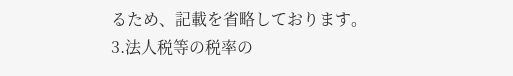るため、記載を省略しております。
3.法人税等の税率の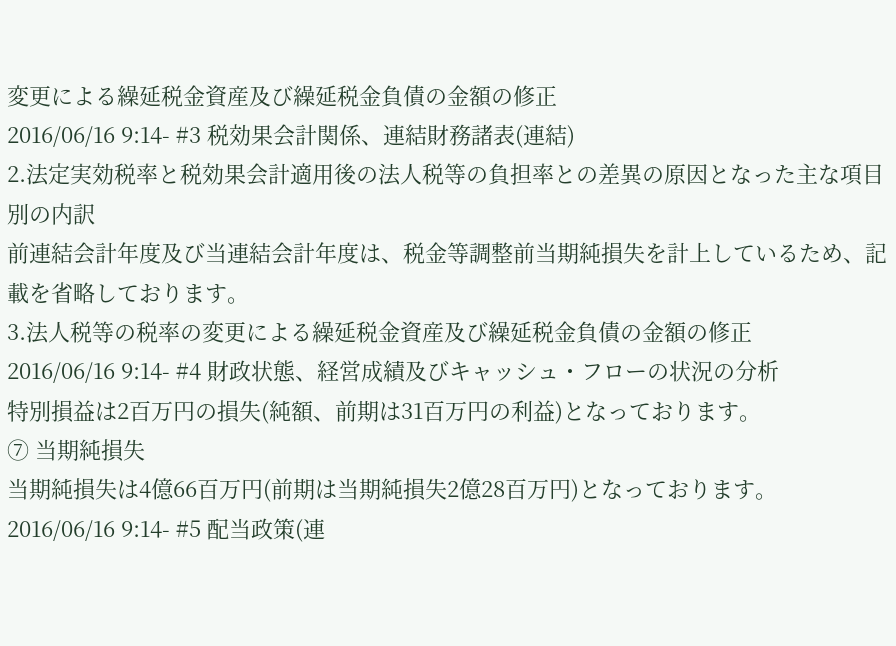変更による繰延税金資産及び繰延税金負債の金額の修正
2016/06/16 9:14- #3 税効果会計関係、連結財務諸表(連結)
2.法定実効税率と税効果会計適用後の法人税等の負担率との差異の原因となった主な項目別の内訳
前連結会計年度及び当連結会計年度は、税金等調整前当期純損失を計上しているため、記載を省略しております。
3.法人税等の税率の変更による繰延税金資産及び繰延税金負債の金額の修正
2016/06/16 9:14- #4 財政状態、経営成績及びキャッシュ・フローの状況の分析
特別損益は2百万円の損失(純額、前期は31百万円の利益)となっております。
⑦ 当期純損失
当期純損失は4億66百万円(前期は当期純損失2億28百万円)となっております。
2016/06/16 9:14- #5 配当政策(連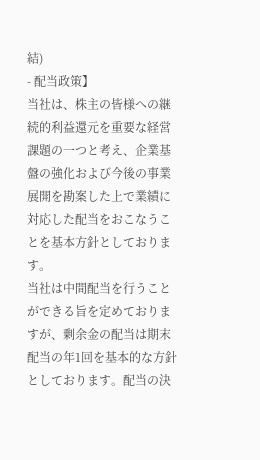結)
- 配当政策】
当社は、株主の皆様への継続的利益還元を重要な経営課題の一つと考え、企業基盤の強化および今後の事業展開を勘案した上で業績に対応した配当をおこなうことを基本方針としております。
当社は中間配当を行うことができる旨を定めておりますが、剰余金の配当は期末配当の年1回を基本的な方針としております。配当の決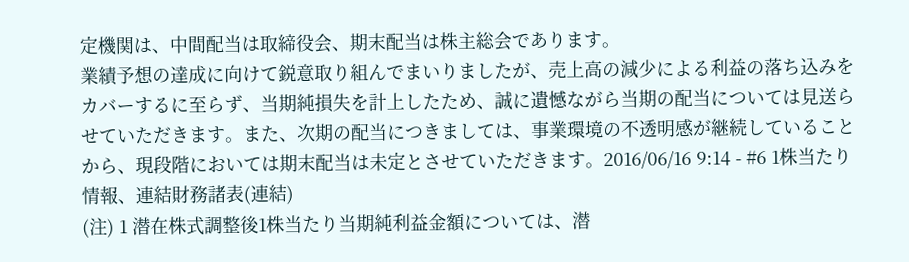定機関は、中間配当は取締役会、期末配当は株主総会であります。
業績予想の達成に向けて鋭意取り組んでまいりましたが、売上高の減少による利益の落ち込みをカバーするに至らず、当期純損失を計上したため、誠に遺憾ながら当期の配当については見送らせていただきます。また、次期の配当につきましては、事業環境の不透明感が継続していることから、現段階においては期末配当は未定とさせていただきます。2016/06/16 9:14 - #6 1株当たり情報、連結財務諸表(連結)
(注) 1 潜在株式調整後1株当たり当期純利益金額については、潜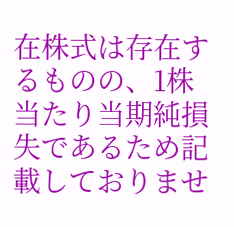在株式は存在するものの、1株当たり当期純損失であるため記載しておりませ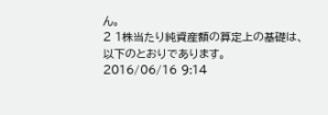ん。
2 1株当たり純資産額の算定上の基礎は、以下のとおりであります。
2016/06/16 9:14